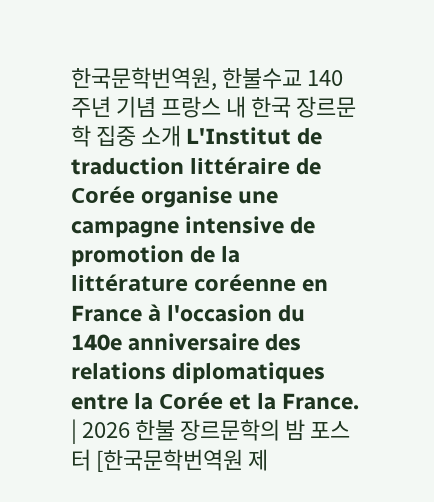한국문학번역원, 한불수교 140주년 기념 프랑스 내 한국 장르문학 집중 소개 L'Institut de traduction littéraire de Corée organise une campagne intensive de promotion de la littérature coréenne en France à l'occasion du 140e anniversaire des relations diplomatiques entre la Corée et la France.
| 2026 한불 장르문학의 밤 포스터 [한국문학번역원 제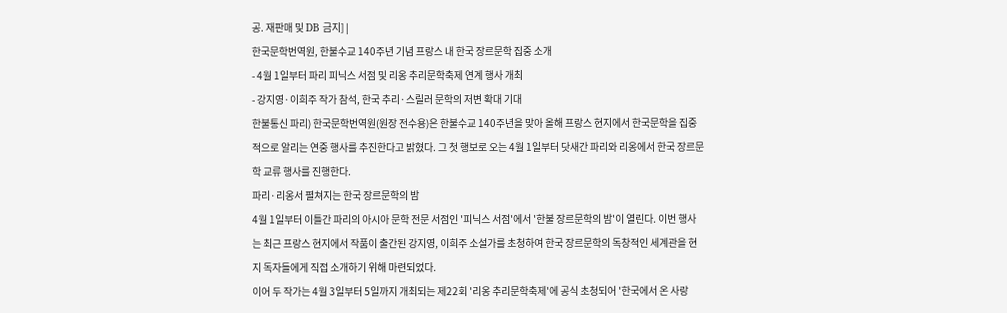공. 재판매 및 DB 금지] |
한국문학번역원, 한불수교 140주년 기념 프랑스 내 한국 장르문학 집중 소개
- 4월 1일부터 파리 피닉스 서점 및 리옹 추리문학축제 연계 행사 개최
- 강지영·이희주 작가 참석, 한국 추리·스릴러 문학의 저변 확대 기대
한불통신 파리) 한국문학번역원(원장 전수용)은 한불수교 140주년을 맞아 올해 프랑스 현지에서 한국문학을 집중적으로 알리는 연중 행사를 추진한다고 밝혔다. 그 첫 행보로 오는 4월 1일부터 닷새간 파리와 리옹에서 한국 장르문학 교류 행사를 진행한다.
파리·리옹서 펼쳐지는 한국 장르문학의 밤
4월 1일부터 이틀간 파리의 아시아 문학 전문 서점인 '피닉스 서점'에서 '한불 장르문학의 밤'이 열린다. 이번 행사는 최근 프랑스 현지에서 작품이 출간된 강지영, 이희주 소설가를 초청하여 한국 장르문학의 독창적인 세계관을 현지 독자들에게 직접 소개하기 위해 마련되었다.
이어 두 작가는 4월 3일부터 5일까지 개최되는 제22회 '리옹 추리문학축제'에 공식 초청되어 '한국에서 온 사랑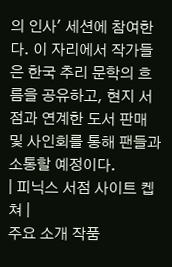의 인사' 세션에 참여한다. 이 자리에서 작가들은 한국 추리 문학의 흐름을 공유하고, 현지 서점과 연계한 도서 판매 및 사인회를 통해 팬들과 소통할 예정이다.
| 피닉스 서점 사이트 켑쳐 |
주요 소개 작품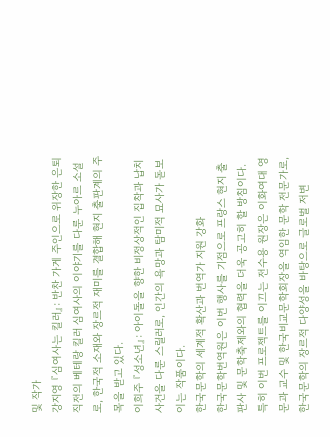및 작가
강지영 『심여사는 킬러』: 반찬 가게 주인으로 위장한 은퇴 직전의 베테랑 킬러 심여사의 이야기를 다룬 누아르 소설로, 한국적 소재와 장르적 재미를 결합해 현지 출판계의 주목을 받고 있다.
이희주 『성소년』: 아이돌을 향한 비정상적인 집착과 납치 사건을 다룬 스릴러로, 인간의 욕망과 탐미적 묘사가 돋보이는 작품이다.
한국문학의 세계적 확산과 번역가 지원 강화
한국문학번역원은 이번 행사를 기점으로 프랑스 현지 출판사 및 문학축제와의 협력을 더욱 공고히 할 방침이다. 특히 이번 프로젝트를 이끄는 전수용 원장은 이화여대 영문과 교수 및 한국비교문학회장을 역임한 문학 전문가로, 한국문학의 장르적 다양성을 바탕으로 글로벌 저변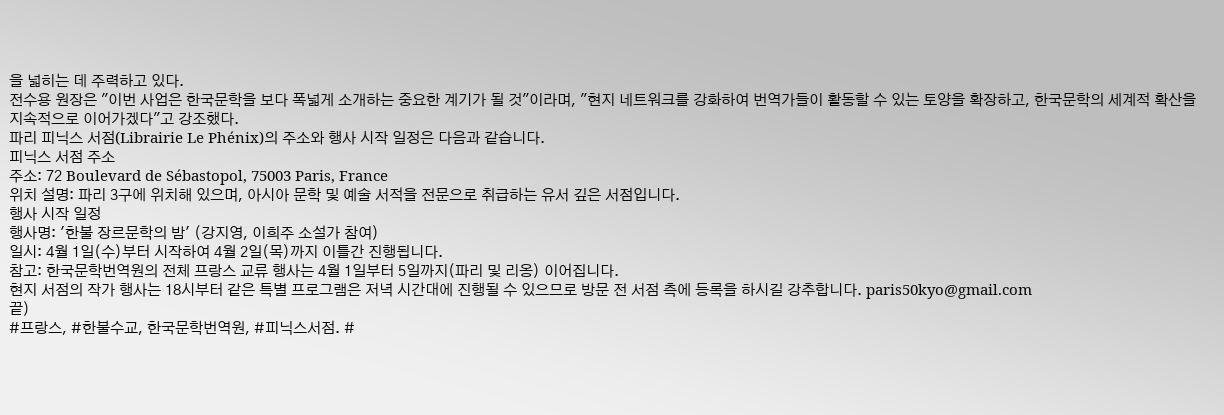을 넓히는 데 주력하고 있다.
전수용 원장은 "이번 사업은 한국문학을 보다 폭넓게 소개하는 중요한 계기가 될 것"이라며, "현지 네트워크를 강화하여 번역가들이 활동할 수 있는 토양을 확장하고, 한국문학의 세계적 확산을 지속적으로 이어가겠다"고 강조했다.
파리 피닉스 서점(Librairie Le Phénix)의 주소와 행사 시작 일정은 다음과 같습니다.
피닉스 서점 주소
주소: 72 Boulevard de Sébastopol, 75003 Paris, France
위치 설명: 파리 3구에 위치해 있으며, 아시아 문학 및 예술 서적을 전문으로 취급하는 유서 깊은 서점입니다.
행사 시작 일정
행사명: '한불 장르문학의 밤' (강지영, 이희주 소설가 참여)
일시: 4월 1일(수)부터 시작하여 4월 2일(목)까지 이틀간 진행됩니다.
참고: 한국문학번역원의 전체 프랑스 교류 행사는 4월 1일부터 5일까지(파리 및 리옹) 이어집니다.
현지 서점의 작가 행사는 18시부터 같은 특별 프로그램은 저녁 시간대에 진행될 수 있으므로 방문 전 서점 측에 등록을 하시길 강추합니다. paris50kyo@gmail.com
끝)
#프랑스, #한불수교, 한국문학번역원, #피닉스서점. #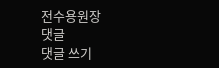전수용원장
댓글
댓글 쓰기